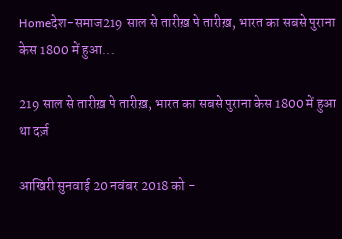Homeदेश-समाज219 साल से तारीख़ पे तारीख़, भारत का सबसे पुराना केस 1800 में हुआ...

219 साल से तारीख़ पे तारीख़, भारत का सबसे पुराना केस 1800 में हुआ था दर्ज़

आखिरी सुनवाई 20 नवंबर 2018 को -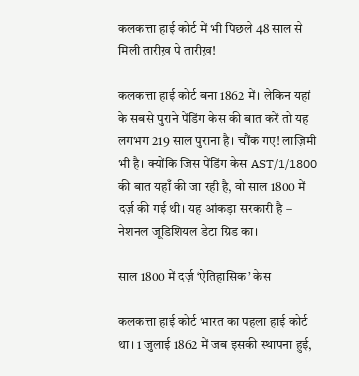कलकत्ता हाई कोर्ट में भी पिछले 48 साल से मिली तारीख़ पे तारीख़!

कलकत्ता हाई कोर्ट बना 1862 में। लेकिन यहां के सबसे पुराने पेंडिंग केस की बात करें तो यह लगभग 219 साल पुराना है। चौंक गए! लाज़िमी भी है। क्योंकि जिस पेंडिंग केस AST/1/1800 की बात यहाँ की जा रही है, वो साल 1800 में दर्ज़ की गई थी। यह आंकड़ा सरकारी है – नेशनल जूडिशियल डेटा ग्रिड का।

साल 1800 में दर्ज़ ‘ऐतिहासिक’ केस

कलकत्ता हाई कोर्ट भारत का पहला हाई कोर्ट था। 1 जुलाई 1862 में जब इसकी स्थापना हुई,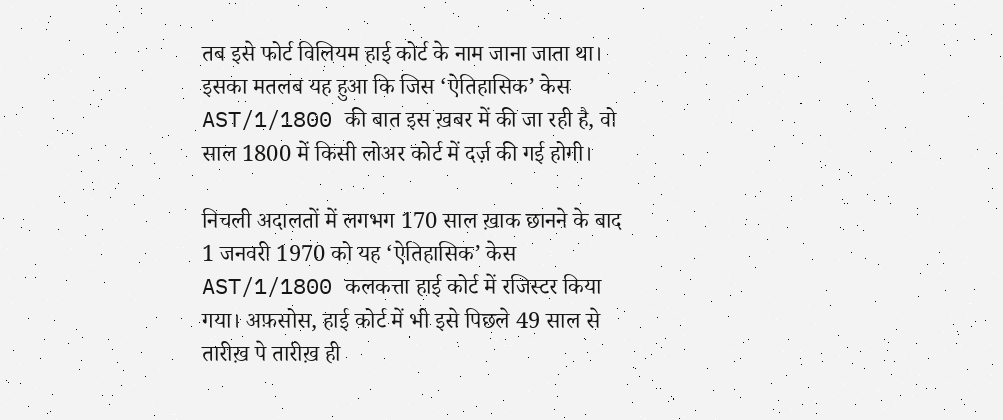तब इसे फोर्ट विलियम हाई कोर्ट के नाम जाना जाता था। इसका मतलब यह हुआ कि जिस ‘ऐतिहासिक’ केस AST/1/1800 की बात इस ख़बर में की जा रही है, वो साल 1800 में किसी लोअर कोर्ट में दर्ज़ की गई होगी।

निचली अदालतों में लगभग 170 साल ख़ाक छानने के बाद 1 जनवरी 1970 को यह ‘ऐतिहासिक’ केस AST/1/1800 कलकत्ता हाई कोर्ट में रजिस्टर किया गया। अफ़सोस, हाई कोर्ट में भी इसे पिछले 49 साल से तारीख़ पे तारीख़ ही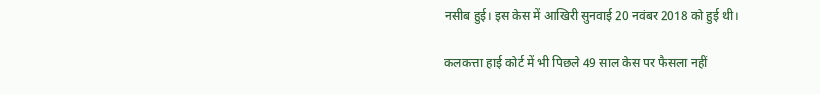नसीब हुई। इस केस में आखिरी सुनवाई 20 नवंबर 2018 को हुई थी।

कलकत्ता हाई कोर्ट में भी पिछले 49 साल केस पर फैसला नहीं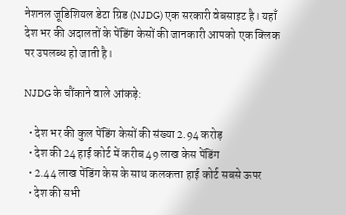नेशनल जूडिशियल डेटा ग्रिड (NJDG) एक सरकारी वेबसाइट है। यहाँ देश भर की अदालतों के पेंडिंग केसों की जानकारी आपको एक क्लिक पर उपलब्ध हो जाती है।

NJDG के चौंकाने वाले आंकड़े:

  • देश भर की कुल पेंडिंग केसों की संख्या 2.94 करोड़
  • देश की 24 हाई कोर्ट में करीब 49 लाख केस पेंडिंग
  • 2.44 लाख पेंडिंग केस के साथ कलकत्ता हाई कोर्ट सबसे ऊपर
  • देश की सभी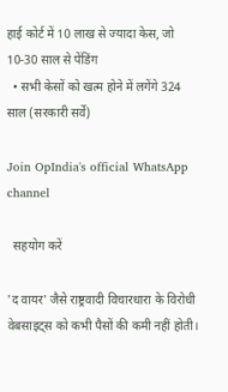हाई कोर्ट में 10 लाख से ज्यादा केस, जो 10-30 साल से पेंडिंग
  • सभी केसों को खत्म होने में लगेंगे 324 साल (सरकारी सर्वे)

Join OpIndia's official WhatsApp channel

  सहयोग करें

'द वायर' जैसे राष्ट्रवादी विचारधारा के विरोधी वेबसाइट्स को कभी पैसों की कमी नहीं होती।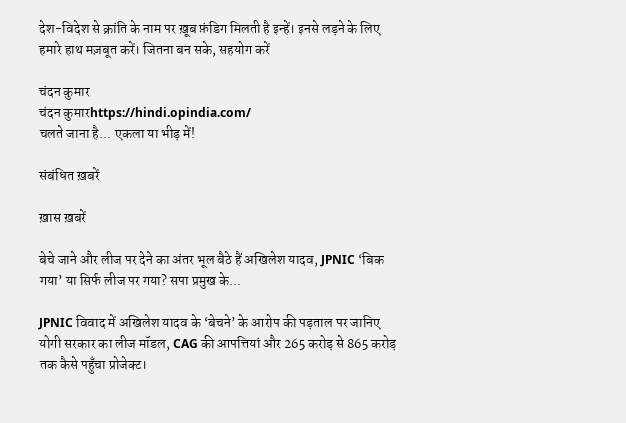देश-विदेश से क्रांति के नाम पर ख़ूब फ़ंडिग मिलती है इन्हें। इनसे लड़ने के लिए हमारे हाथ मज़बूत करें। जितना बन सके, सहयोग करें

चंदन कुमार
चंदन कुमारhttps://hindi.opindia.com/
चलते जाना है... एकला या भीड़ में!

संबंधित ख़बरें

ख़ास ख़बरें

बेचे जाने और लीज पर देने का अंतर भूल बैठे हैं अखिलेश यादव, JPNIC ‘बिक गया’ या सिर्फ लीज पर गया? सपा प्रमुख के...

JPNIC विवाद में अखिलेश यादव के ‘बेचने’ के आरोप की पड़ताल पर जानिए योगी सरकार का लीज मॉडल, CAG की आपत्तियां और 265 करोड़ से 865 करोड़ तक कैसे पहुँचा प्रोजेक्ट।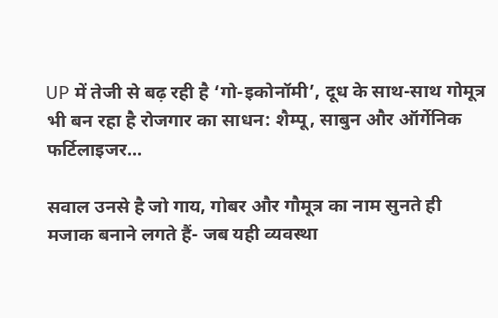UP में तेजी से बढ़ रही है ‘गो-इकोनॉमी’, दूध के साथ-साथ गोमूत्र भी बन रहा है रोजगार का साधन: शैम्पू, साबुन और ऑर्गेनिक फर्टिलाइजर...

सवाल उनसे है जो गाय, गोबर और गौमूत्र का नाम सुनते ही मजाक बनाने लगते हैं- जब यही व्यवस्था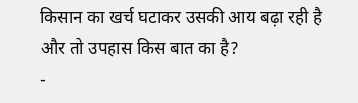किसान का खर्च घटाकर उसकी आय बढ़ा रही है और तो उपहास किस बात का है?
-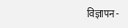विज्ञापन -